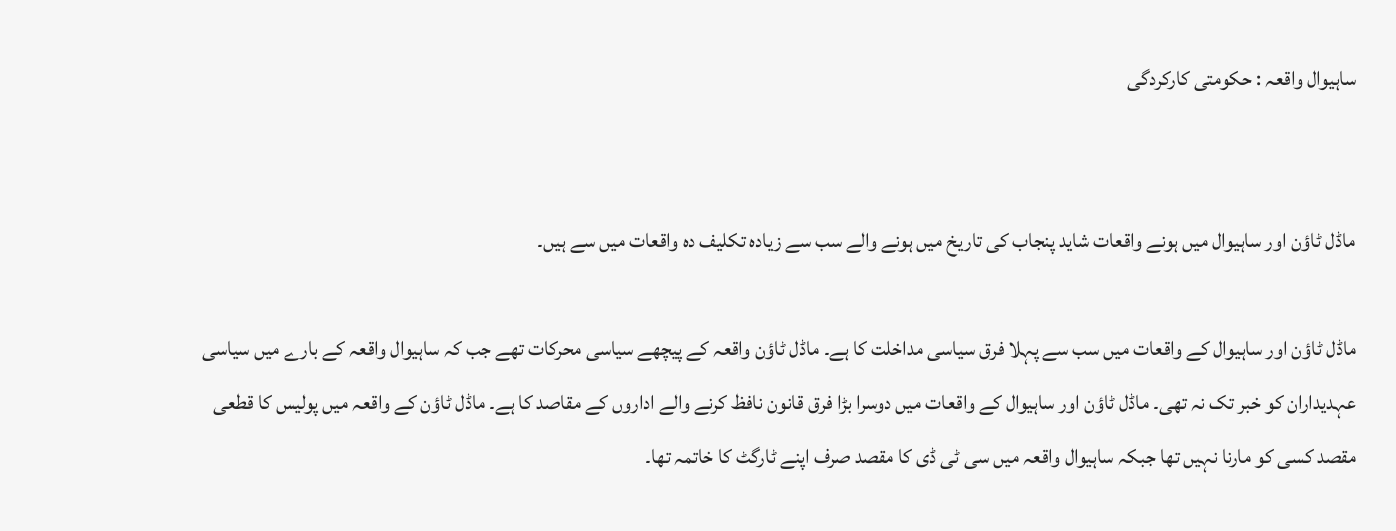ساہیوال واقعہ : حکومتی کارکردگی


ماڈل ٹاؤن اور ساہیوال میں ہونے واقعات شاید پنجاب کی تاریخ میں ہونے والے سب سے زیادہ تکلیف دہ واقعات میں سے ہیں۔

ماڈل ٹاؤن اور ساہیوال کے واقعات میں سب سے پہلا فرق سیاسی مداخلت کا ہے۔ ماڈل ٹاؤن واقعہ کے پیچھے سیاسی محرکات تھے جب کہ ساہیوال واقعہ کے بارے میں سیاسی عہدیداران کو خبر تک نہ تھی۔ ماڈل ٹاؤن اور ساہیوال کے واقعات میں دوسرا بڑا فرق قانون نافظ کرنے والے اداروں کے مقاصد کا ہے۔ ماڈل ٹاؤن کے واقعہ میں پولیس کا قطعی مقصد کسی کو مارنا نہیں تھا جبکہ ساہیوال واقعہ میں سی ٹی ڈی کا مقصد صرف اپنے ٹارگٹ کا خاتمہ تھا۔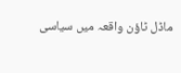ماڈل ٹاؤن واقعہ میں سیاسی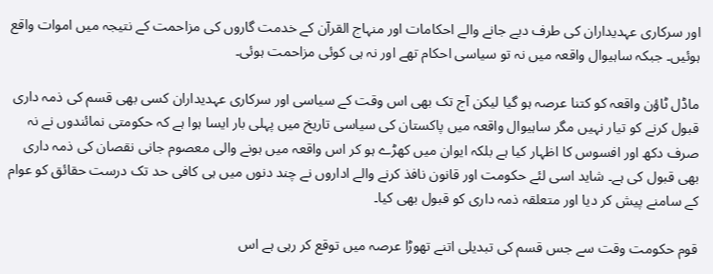اور سرکاری عہدیداران کی طرف دیے جانے والے احکامات اور منہاج القرآن کے خدمت گاروں کی مزاحمت کے نتیجہ میں اموات واقع ہوئیں۔ جبکہ ساہیوال واقعہ میں نہ تو سیاسی احکام تھے اور نہ ہی کوئی مزاحمت ہوئی۔

ماڈل ٹاؤن واقعہ کو کتنا عرصہ ہو گیا لیکن آج تک بھی اس وقت کے سیاسی اور سرکاری عہدیداران کسی بھی قسم کی ذمہ داری قبول کرنے کو تیار نہیں مگر ساہیوال واقعہ میں پاکستان کی سیاسی تاریخ میں پہلی بار ایسا ہوا ہے کہ حکومتی نمائندوں نے نہ صرف دکھ اور افسوس کا اظہار کیا ہے بلکہ ایوان میں کھڑے ہو کر اس واقعہ میں ہونے والی معصوم جانی نقصان کی ذمہ داری بھی قبول کی ہے۔ شاید اسی لئے حکومت اور قانون نافذ کرنے والے اداروں نے چند دنوں میں ہی کافی حد تک درست حقائق کو عوام کے سامنے پیش کر دیا اور متعلقہ ذمہ داری کو قبول بھی کیا۔

قوم حکومت وقت سے جس قسم کی تبدیلی اتنے تھوڑا عرصہ میں توقع کر رہی ہے اس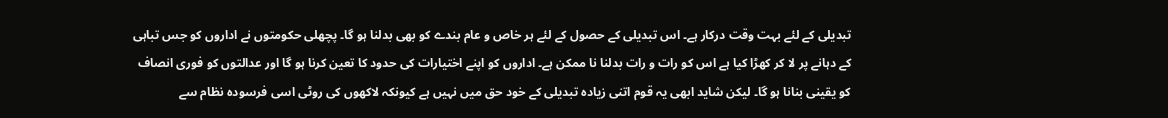تبدیلی کے لئے بہت وقت درکار ہے۔ اس تبدیلی کے حصول کے لئے ہر خاص و عام بندے کو بھی بدلنا ہو گا۔ پچھلی حکومتوں نے اداروں کو جس تباہی کے دہانے پر لا کر کھڑا کیا ہے اس کو رات و رات بدلنا نا ممکن ہے۔ اداروں کو اپنے اختیارات کی حدود کا تعین کرنا ہو گا اور عدالتوں کو فوری انصاف کو یقینی بنانا ہو گا۔ لیکن شاید ابھی یہ قوم اتنی زیادہ تبدیلی کے خود حق میں نہیں ہے کیونکہ لاکھوں کی روٹی اسی فرسودہ نظام سے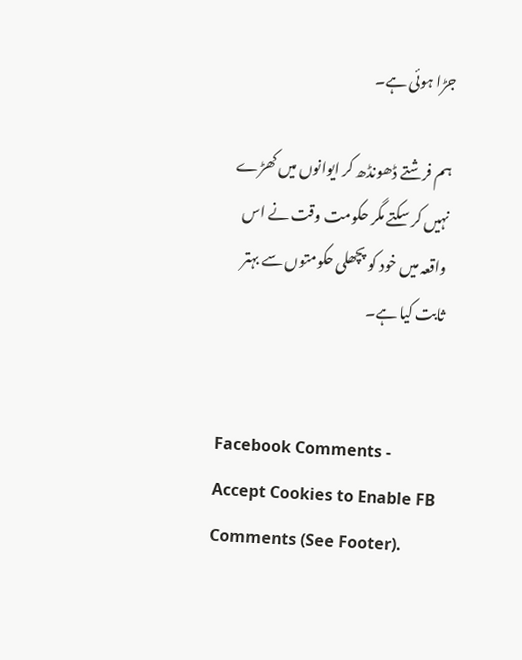جڑا ہوئی ہے۔

ہم فرشتے ڈھونڈھ کر ایوانوں میں کھڑے نہیں کر سکتے مگر حکومت وقت نے اس واقعہ میں خود کو پچھلی حکومتوں سے بہتر ثابت کیا ہے۔


Facebook Comments - Accept Cookies to Enable FB Comments (See Footer).